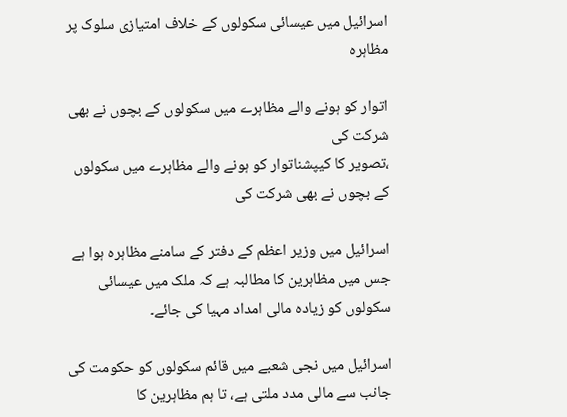اسرائیل میں عیسائی سکولوں کے خلاف امتیازی سلوک پر مظاہرہ

اتوار کو ہونے والے مظاہرے میں سکولوں کے بچوں نے بھی شرکت کی
،تصویر کا کیپشناتوار کو ہونے والے مظاہرے میں سکولوں کے بچوں نے بھی شرکت کی

اسرائیل میں وزیر اعظم کے دفتر کے سامنے مظاہرہ ہوا ہے جس میں مظاہرین کا مطالبہ ہے کہ ملک میں عیسائی سکولوں کو زیادہ مالی امداد مہیا کی جائے۔

اسرائیل میں نجی شعبے میں قائم سکولوں کو حکومت کی جانب سے مالی مدد ملتی ہے، تا ہم مظاہرین کا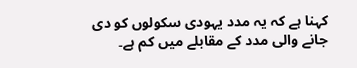کہنا ہے کہ یہ مدد یہودی سکولوں کو دی جانے والی مدد کے مقابلے میں کم ہے۔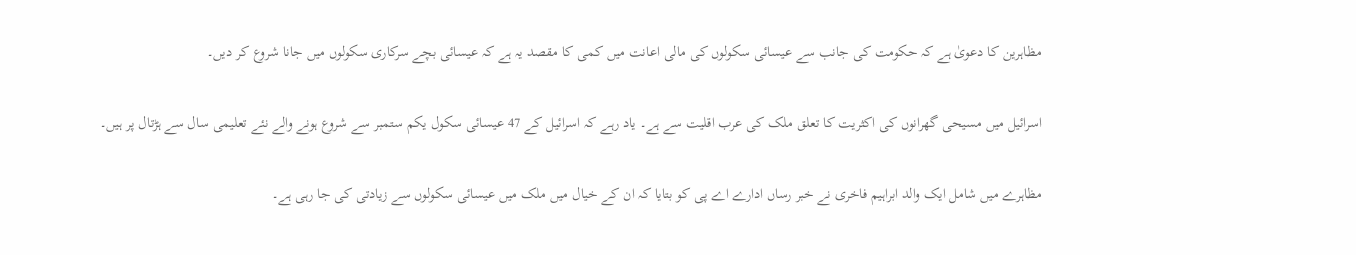مظاہرین کا دعویٰ ہے کہ حکومت کی جانب سے عیسائی سکولوں کی مالی اعانت میں کمی کا مقصد یہ ہے کہ عیسائی بچے سرکاری سکولوں میں جانا شروع کر دیں۔

اسرائیل میں مسیحی گھرانوں کی اکثریت کا تعلق ملک کی عرب اقلیت سے ہے۔ یاد رہے کہ اسرائیل کے 47 عیسائی سکول یکم ستمبر سے شروع ہونے والے نئے تعلیمی سال سے ہڑتال پر ہیں۔

مظاہرے میں شامل ایک والد ابراہیم فاخری نے خبر رساں ادارے اے پی کو بتایا کہ ان کے خیال میں ملک میں عیسائی سکولوں سے زیادتی کی جا رہی ہے۔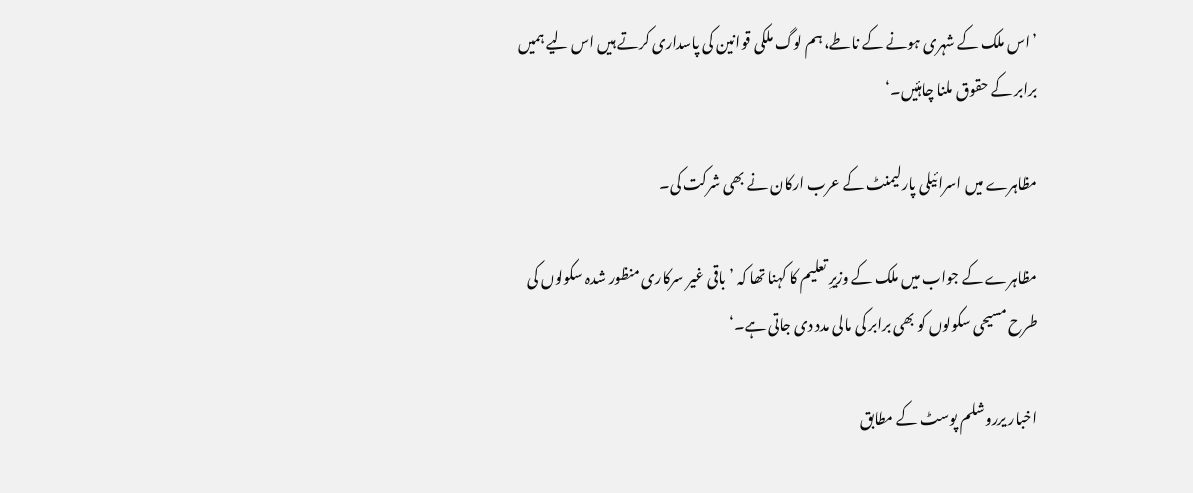’اس ملک کے شہری ہونے کے ناطے، ہم لوگ ملکی قوانین کی پاسداری کرتے ہیں اس لیے ہمیں برابر کے حقوق ملنا چاہئیں۔‘

مظاہرے میں اسرائیلی پارلیمنٹ کے عرب ارکان نے بھی شرکت کی۔

مظاہرے کے جواب میں ملک کے وزیرِ تعلیم کا کہنا تھا کہ ’باقی غیر سرکاری منظور شدہ سکولوں کی طرح مسیحی سکولوں کو بھی برابر کی مالی مدد دی جاتی ہے۔‘

اخبار یرروشلم پوسٹ کے مطابق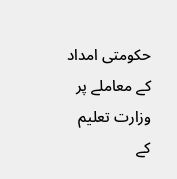حکومتی امداد کے معاملے پر وزارت تعلیم کے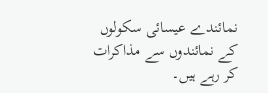نمائندے عیسائی سکولوں کے نمائندوں سے مذاکرات کر رہے ہیں۔